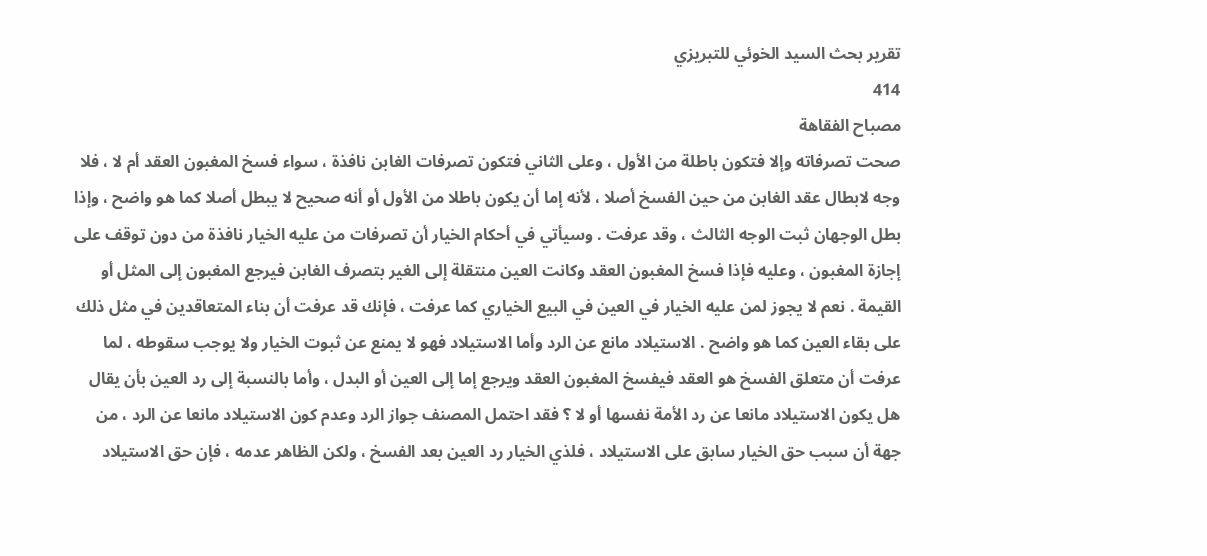تقرير بحث السيد الخوئي للتبريزي
414
مصباح الفقاهة
صحت تصرفاته وإلا فتكون باطلة من الأول ، وعلى الثاني فتكون تصرفات الغابن نافذة ، سواء فسخ المغبون العقد أم لا ، فلا وجه لابطال عقد الغابن من حين الفسخ أصلا ، لأنه إما أن يكون باطلا من الأول أو أنه صحيح لا يبطل أصلا كما هو واضح ، وإذا بطل الوجهان ثبت الوجه الثالث ، وقد عرفت . وسيأتي في أحكام الخيار أن تصرفات من عليه الخيار نافذة من دون توقف على إجازة المغبون ، وعليه فإذا فسخ المغبون العقد وكانت العين منتقلة إلى الغير بتصرف الغابن فيرجع المغبون إلى المثل أو القيمة . نعم لا يجوز لمن عليه الخيار في العين في البيع الخياري كما عرفت ، فإنك قد عرفت أن بناء المتعاقدين في مثل ذلك على بقاء العين كما هو واضح . الاستيلاد مانع عن الرد وأما الاستيلاد فهو لا يمنع عن ثبوت الخيار ولا يوجب سقوطه ، لما عرفت أن متعلق الفسخ هو العقد فيفسخ المغبون العقد ويرجع إما إلى العين أو البدل ، وأما بالنسبة إلى رد العين بأن يقال هل يكون الاستيلاد مانعا عن رد الأمة نفسها أو لا ؟ فقد احتمل المصنف جواز الرد وعدم كون الاستيلاد مانعا عن الرد ، من جهة أن سبب حق الخيار سابق على الاستيلاد ، فلذي الخيار رد العين بعد الفسخ ، ولكن الظاهر عدمه ، فإن حق الاستيلاد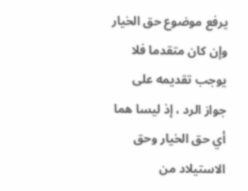يرفع موضوع حق الخيار وإن كان متقدما فلا يوجب تقديمه على جواز الرد ، إذ ليسا هما أي حق الخيار وحق الاستيلاد من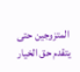المتزوجين حتى يتقدم حق الخيار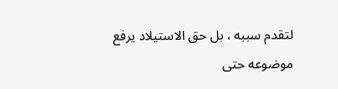لتقدم سببه ، بل حق الاستيلاد يرفع موضوعه حتى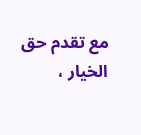مع تقدم حق الخيار ،